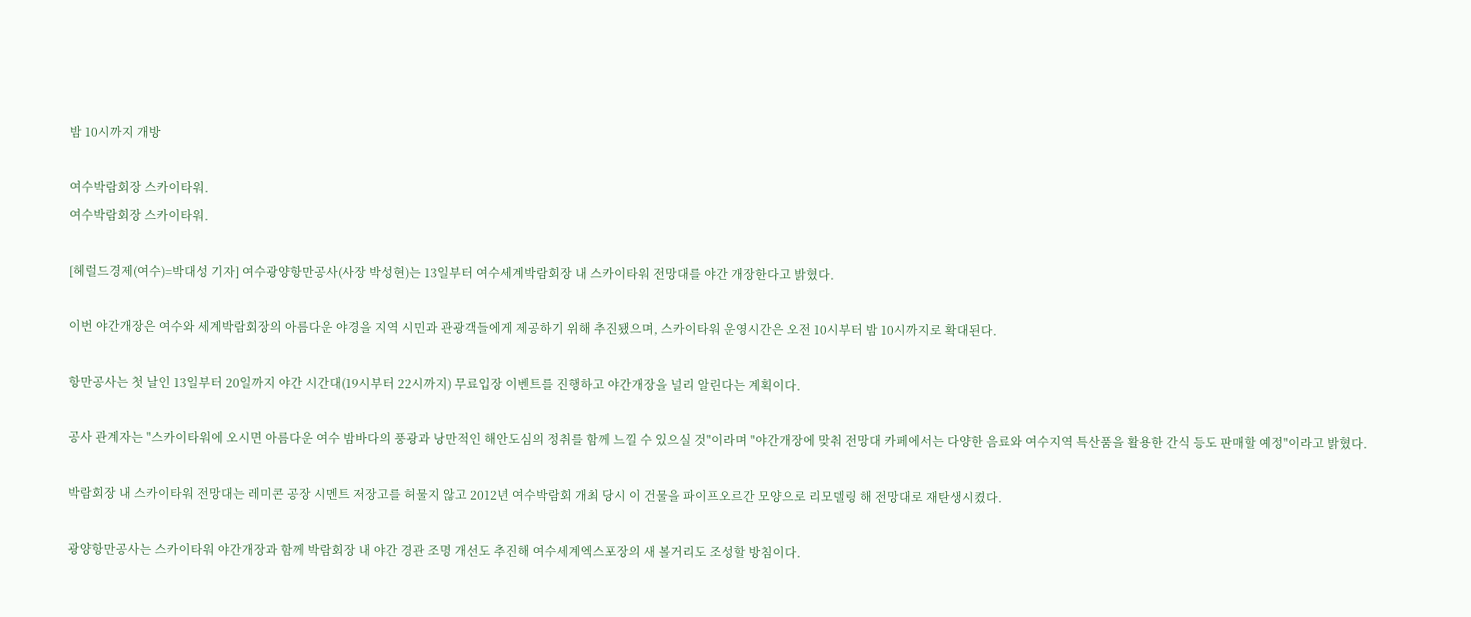밤 10시까지 개방

여수박람회장 스카이타워.
여수박람회장 스카이타워.

[헤럴드경제(여수)=박대성 기자] 여수광양항만공사(사장 박성현)는 13일부터 여수세계박람회장 내 스카이타워 전망대를 야간 개장한다고 밝혔다.

이번 야간개장은 여수와 세계박람회장의 아름다운 야경을 지역 시민과 관광객들에게 제공하기 위해 추진됐으며, 스카이타워 운영시간은 오전 10시부터 밤 10시까지로 확대된다.

항만공사는 첫 날인 13일부터 20일까지 야간 시간대(19시부터 22시까지) 무료입장 이벤트를 진행하고 야간개장을 널리 알린다는 계획이다.

공사 관계자는 "스카이타워에 오시면 아름다운 여수 밤바다의 풍광과 낭만적인 해안도심의 정취를 함께 느낄 수 있으실 것"이라며 "야간개장에 맞춰 전망대 카페에서는 다양한 음료와 여수지역 특산품을 활용한 간식 등도 판매할 예정"이라고 밝혔다.

박람회장 내 스카이타워 전망대는 레미콘 공장 시멘트 저장고를 허물지 않고 2012년 여수박람회 개최 당시 이 건물을 파이프오르간 모양으로 리모델링 해 전망대로 재탄생시켰다.

광양항만공사는 스카이타워 야간개장과 함께 박람회장 내 야간 경관 조명 개선도 추진해 여수세계엑스포장의 새 볼거리도 조성할 방침이다.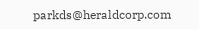parkds@heraldcorp.com